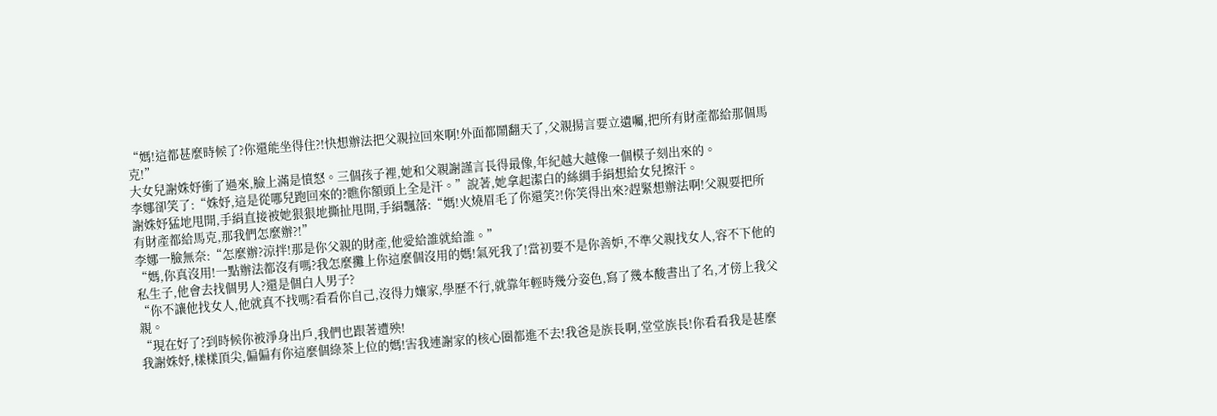“媽!這都甚麼時候了?你還能坐得住?!快想辦法把父親拉回來啊!外面都鬧翻天了,父親揚言要立遺囑,把所有財產都給那個馬克!”
大女兒謝姝妤衝了過來,臉上滿是憤怒。三個孩子裡,她和父親謝謹言長得最像,年紀越大越像一個模子刻出來的。
李娜卻笑了:“姝妤,這是從哪兒跑回來的?瞧你額頭上全是汗。”說著,她拿起潔白的絲綢手絹想給女兒擦汗。
謝姝妤猛地甩開,手絹直接被她狠狠地撕扯甩開,手絹飄落:“媽!火燒眉毛了你還笑?!你笑得出來?趕緊想辦法啊!父親要把所有財產都給馬克,那我們怎麼辦?!”
李娜一臉無奈:“怎麼辦?涼拌!那是你父親的財產,他愛給誰就給誰。”
“媽,你真沒用!一點辦法都沒有嗎?我怎麼攤上你這麼個沒用的媽!氣死我了!當初要不是你善妒,不準父親找女人,容不下他的私生子,他會去找個男人?還是個白人男子?
“你不讓他找女人,他就真不找嗎?看看你自己,沒得力孃家,學歷不行,就靠年輕時幾分姿色,寫了幾本酸書出了名,才傍上我父親。
“現在好了?到時候你被淨身出戶,我們也跟著遭殃!
我謝姝妤,樣樣頂尖,偏偏有你這麼個綠茶上位的媽!害我連謝家的核心圈都進不去!我爸是族長啊,堂堂族長!你看看我是甚麼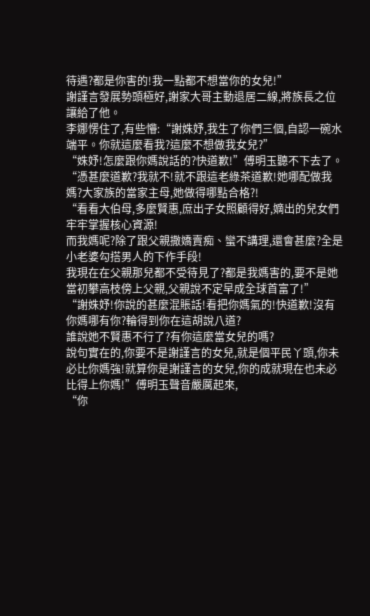待遇?都是你害的!我一點都不想當你的女兒!”
謝謹言發展勢頭極好,謝家大哥主動退居二線,將族長之位讓給了他。
李娜愣住了,有些懵:“謝姝妤,我生了你們三個,自認一碗水端平。你就這麼看我?這麼不想做我女兒?”
“姝妤!怎麼跟你媽說話的?快道歉!”傅明玉聽不下去了。
“憑甚麼道歉?我就不!就不跟這老綠茶道歉!她哪配做我媽?大家族的當家主母,她做得哪點合格?!
“看看大伯母,多麼賢惠,庶出子女照顧得好,嫡出的兒女們牢牢掌握核心資源!
而我媽呢?除了跟父親撒嬌賣痴、蠻不講理,還會甚麼?全是小老婆勾搭男人的下作手段!
我現在在父親那兒都不受待見了?都是我媽害的,要不是她當初攀高枝傍上父親,父親說不定早成全球首富了!”
“謝姝妤!你說的甚麼混賬話!看把你媽氣的!快道歉!沒有你媽哪有你?輪得到你在這胡說八道?
誰說她不賢惠不行了?有你這麼當女兒的嗎?
說句實在的,你要不是謝謹言的女兒,就是個平民丫頭,你未必比你媽強!就算你是謝謹言的女兒,你的成就現在也未必比得上你媽!”傅明玉聲音嚴厲起來,
“你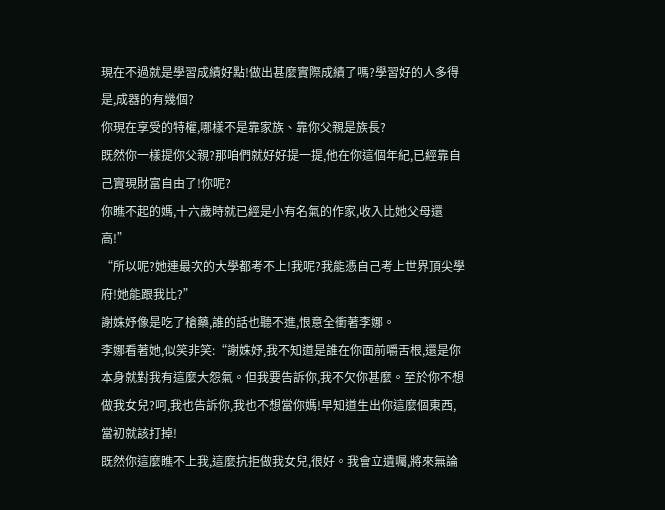現在不過就是學習成績好點!做出甚麼實際成績了嗎?學習好的人多得是,成器的有幾個?
你現在享受的特權,哪樣不是靠家族、靠你父親是族長?
既然你一樣提你父親?那咱們就好好提一提,他在你這個年紀,已經靠自己實現財富自由了!你呢?
你瞧不起的媽,十六歲時就已經是小有名氣的作家,收入比她父母還高!”
“所以呢?她連最次的大學都考不上!我呢?我能憑自己考上世界頂尖學府!她能跟我比?”
謝姝妤像是吃了槍藥,誰的話也聽不進,恨意全衝著李娜。
李娜看著她,似笑非笑:“謝姝妤,我不知道是誰在你面前嚼舌根,還是你本身就對我有這麼大怨氣。但我要告訴你,我不欠你甚麼。至於你不想做我女兒?呵,我也告訴你,我也不想當你媽!早知道生出你這麼個東西,當初就該打掉!
既然你這麼瞧不上我,這麼抗拒做我女兒,很好。我會立遺囑,將來無論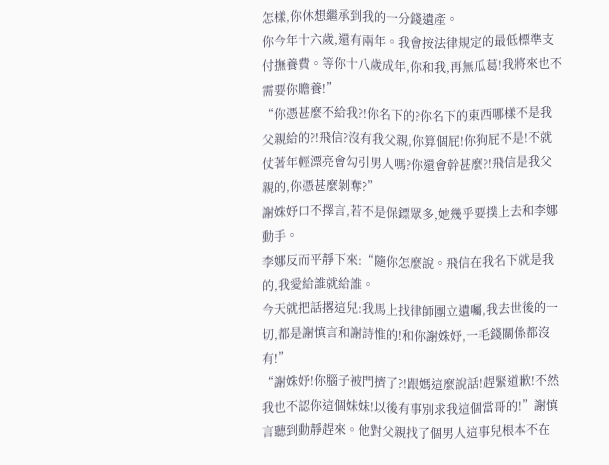怎樣,你休想繼承到我的一分錢遺產。
你今年十六歲,還有兩年。我會按法律規定的最低標準支付撫養費。等你十八歲成年,你和我,再無瓜葛!我將來也不需要你贍養!”
“你憑甚麼不給我?!你名下的?你名下的東西哪樣不是我父親給的?!飛信?沒有我父親,你算個屁!你狗屁不是!不就仗著年輕漂亮會勾引男人嗎?你還會幹甚麼?!飛信是我父親的,你憑甚麼剝奪?”
謝姝妤口不擇言,若不是保鏢眾多,她幾乎要撲上去和李娜動手。
李娜反而平靜下來:“隨你怎麼說。飛信在我名下就是我的,我愛給誰就給誰。
今天就把話撂這兒:我馬上找律師團立遺囑,我去世後的一切,都是謝慎言和謝詩惟的!和你謝姝妤,一毛錢關係都沒有!”
“謝姝妤!你腦子被門擠了?!跟媽這麼說話!趕緊道歉!不然我也不認你這個妹妹!以後有事別求我這個當哥的!”謝慎言聽到動靜趕來。他對父親找了個男人這事兒根本不在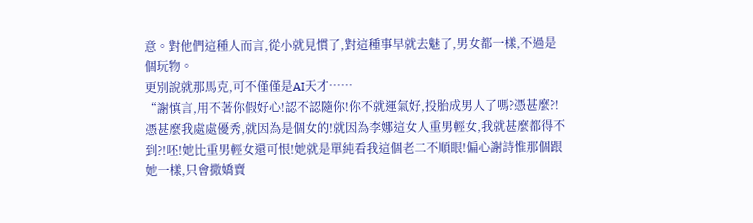意。對他們這種人而言,從小就見慣了,對這種事早就去魅了,男女都一樣,不過是個玩物。
更別說就那馬克,可不僅僅是AI天才……
“謝慎言,用不著你假好心!認不認隨你!你不就運氣好,投胎成男人了嗎?憑甚麼?!憑甚麼我處處優秀,就因為是個女的!就因為李娜這女人重男輕女,我就甚麼都得不到?!呸!她比重男輕女還可恨!她就是單純看我這個老二不順眼!偏心謝詩惟那個跟她一樣,只會撒嬌賣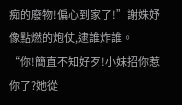痴的廢物!偏心到家了!”謝姝妤像點燃的炮仗,逮誰炸誰。
“你!簡直不知好歹!小妹招你惹你了?她從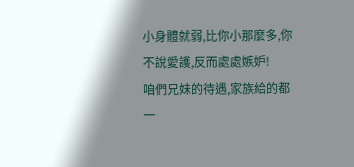小身體就弱,比你小那麼多,你不說愛護,反而處處嫉妒!
咱們兄妹的待遇,家族給的都一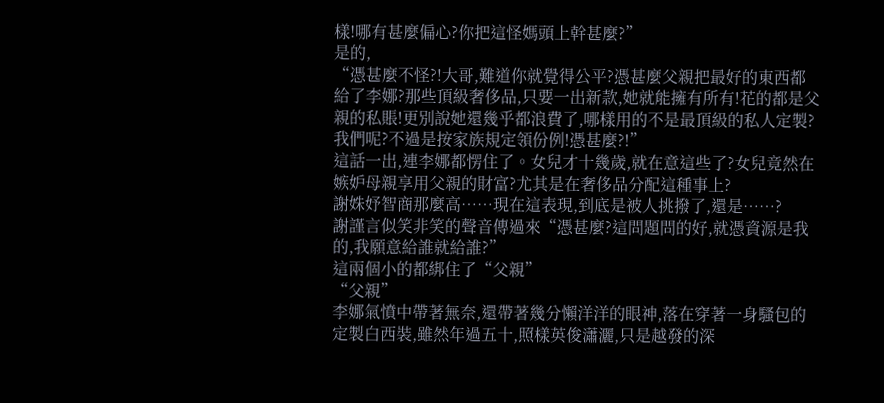樣!哪有甚麼偏心?你把這怪媽頭上幹甚麼?”
是的,
“憑甚麼不怪?!大哥,難道你就覺得公平?憑甚麼父親把最好的東西都給了李娜?那些頂級奢侈品,只要一出新款,她就能擁有所有!花的都是父親的私賬!更別說她還幾乎都浪費了,哪樣用的不是最頂級的私人定製?我們呢?不過是按家族規定領份例!憑甚麼?!”
這話一出,連李娜都愣住了。女兒才十幾歲,就在意這些了?女兒竟然在嫉妒母親享用父親的財富?尤其是在奢侈品分配這種事上?
謝姝妤智商那麼高……現在這表現,到底是被人挑撥了,還是……?
謝謹言似笑非笑的聲音傳過來“憑甚麼?這問題問的好,就憑資源是我的,我願意給誰就給誰?”
這兩個小的都綁住了“父親”
“父親”
李娜氣憤中帶著無奈,還帶著幾分懶洋洋的眼神,落在穿著一身騷包的定製白西裝,雖然年過五十,照樣英俊瀟灑,只是越發的深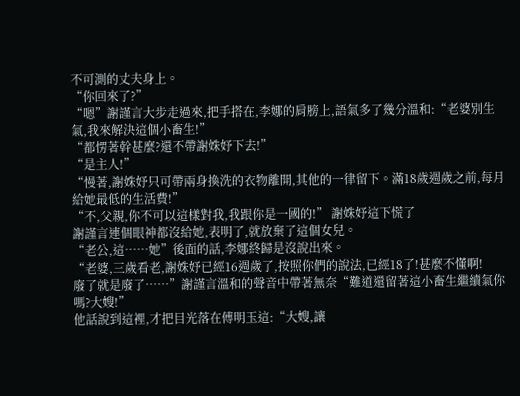不可測的丈夫身上。
“你回來了?”
“嗯”謝謹言大步走過來,把手搭在,李娜的肩膀上,語氣多了幾分溫和:“老婆別生氣,我來解決這個小畜生!”
“都愣著幹甚麼?還不帶謝姝妤下去!”
“是主人!”
“慢著,謝姝妤只可帶兩身換洗的衣物離開,其他的一律留下。滿18歲週歲之前,每月給她最低的生活費!”
“不,父親,你不可以這樣對我,我跟你是一國的!” 謝姝妤這下慌了
謝謹言連個眼神都沒給她,表明了,就放棄了這個女兒。
“老公,這……她”後面的話,李娜終歸是沒說出來。
“老婆,三歲看老,謝姝妤已經16週歲了,按照你們的說法,已經18了!甚麼不懂啊!
廢了就是廢了……”謝謹言溫和的聲音中帶著無奈“難道還留著這小畜生繼續氣你嗎?大嫂!”
他話說到這裡,才把目光落在傅明玉這:“大嫂,讓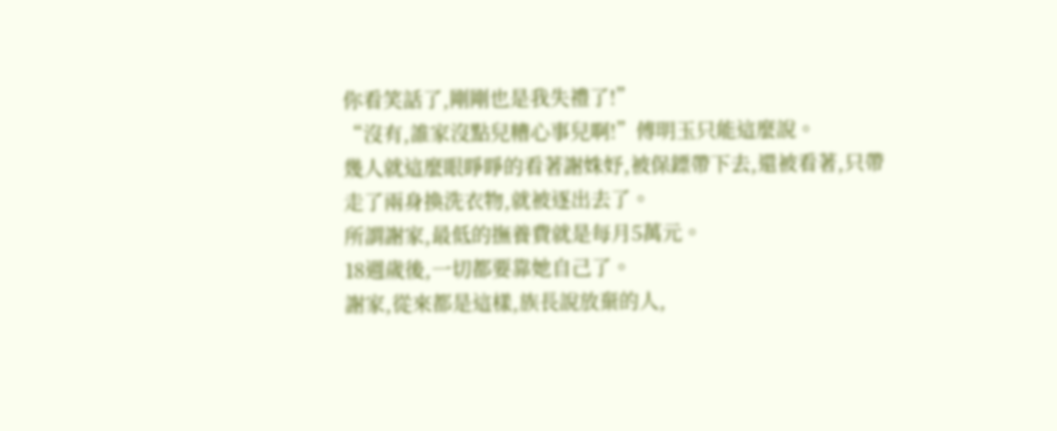你看笑話了,剛剛也是我失禮了!”
“沒有,誰家沒點兒糟心事兒啊!”傅明玉只能這麼說。
幾人就這麼眼睜睜的看著謝姝妤,被保鏢帶下去,還被看著,只帶走了兩身換洗衣物,就被逐出去了。
所謂謝家,最低的撫養費就是每月5萬元。
18週歲後,一切都要靠她自己了。
謝家,從來都是這樣,族長說放棄的人,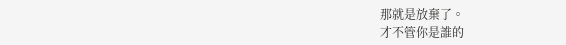那就是放棄了。
才不管你是誰的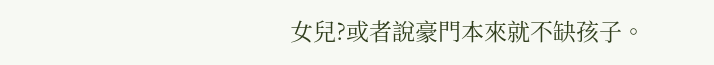女兒?或者說豪門本來就不缺孩子。